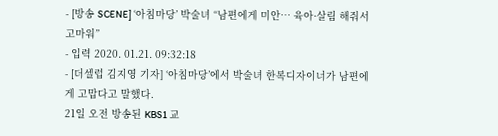- [방송 SCENE] ‘아침마당’ 박술녀 “남편에게 미안… 육아·살림 해줘서 고마워”
- 입력 2020. 01.21. 09:32:18
- [더셀럽 김지영 기자] ‘아침마당’에서 박술녀 한복디자이너가 남편에게 고맙다고 말했다.
21일 오전 방송된 KBS1 교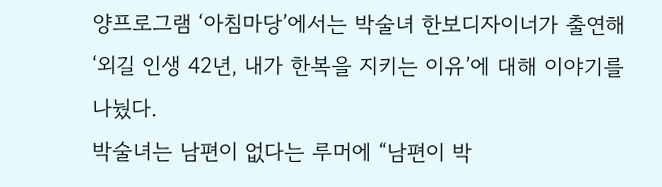양프로그램 ‘아침마당’에서는 박술녀 한보디자이너가 출연해 ‘외길 인생 42년, 내가 한복을 지키는 이유’에 대해 이야기를 나눴다.
박술녀는 남편이 없다는 루머에 “남편이 박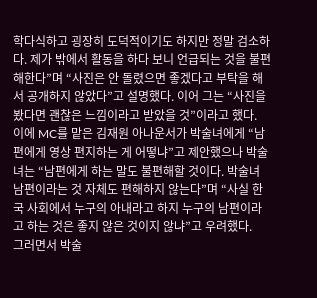학다식하고 굉장히 도덕적이기도 하지만 정말 검소하다. 제가 밖에서 활동을 하다 보니 언급되는 것을 불편해한다”며 “사진은 안 돌렸으면 좋겠다고 부탁을 해서 공개하지 않았다”고 설명했다. 이어 그는 “사진을 봤다면 괜찮은 느낌이라고 받았을 것”이라고 했다.
이에 MC를 맡은 김재원 아나운서가 박술녀에게 “남편에게 영상 편지하는 게 어떻냐”고 제안했으나 박술녀는 “남편에게 하는 말도 불편해할 것이다. 박술녀 남편이라는 것 자체도 편해하지 않는다”며 “사실 한국 사회에서 누구의 아내라고 하지 누구의 남편이라고 하는 것은 좋지 않은 것이지 않냐”고 우려했다.
그러면서 박술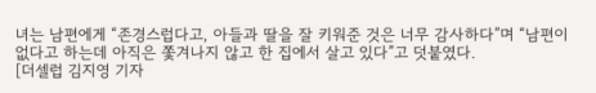녀는 남편에게 “존경스럽다고, 아들과 딸을 잘 키워준 것은 너무 감사하다”며 “남편이 없다고 하는데 아직은 쫓겨나지 않고 한 집에서 살고 있다”고 덧붙였다.
[더셀럽 김지영 기자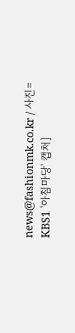news@fashionmk.co.kr / 사진= KBS1 '아침마당' 캡처]